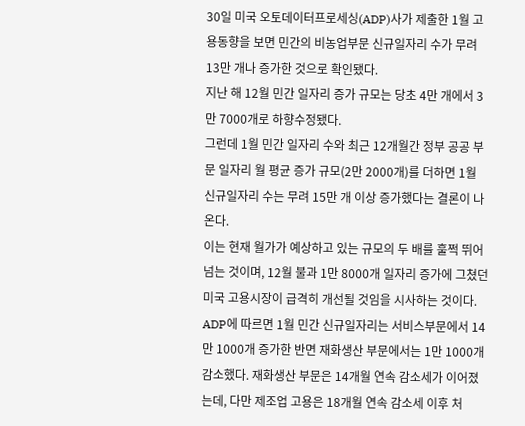30일 미국 오토데이터프로세싱(ADP)사가 제출한 1월 고용동향을 보면 민간의 비농업부문 신규일자리 수가 무려 13만 개나 증가한 것으로 확인됐다.
지난 해 12월 민간 일자리 증가 규모는 당초 4만 개에서 3만 7000개로 하향수정됐다.
그런데 1월 민간 일자리 수와 최근 12개월간 정부 공공 부문 일자리 월 평균 증가 규모(2만 2000개)를 더하면 1월 신규일자리 수는 무려 15만 개 이상 증가했다는 결론이 나온다.
이는 현재 월가가 예상하고 있는 규모의 두 배를 훌쩍 뛰어 넘는 것이며, 12월 불과 1만 8000개 일자리 증가에 그쳤던 미국 고용시장이 급격히 개선될 것임을 시사하는 것이다.
ADP에 따르면 1월 민간 신규일자리는 서비스부문에서 14만 1000개 증가한 반면 재화생산 부문에서는 1만 1000개 감소했다. 재화생산 부문은 14개월 연속 감소세가 이어졌는데, 다만 제조업 고용은 18개월 연속 감소세 이후 처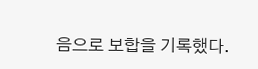음으로 보합을 기록했다.